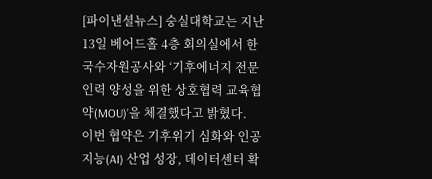[파이낸셜뉴스] 숭실대학교는 지난13일 베어드홀 4층 회의실에서 한국수자원공사와 ‘기후에너지 전문 인력 양성을 위한 상호협력 교육협약(MOU)’을 체결했다고 밝혔다.
이번 협약은 기후위기 심화와 인공지능(AI) 산업 성장, 데이터센터 확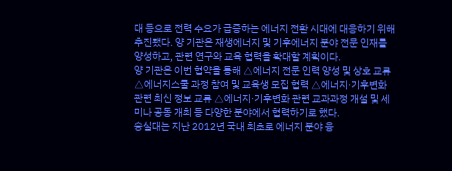대 등으로 전력 수요가 급증하는 에너지 전환 시대에 대응하기 위해 추진됐다. 양 기관은 재생에너지 및 기후에너지 분야 전문 인재를 양성하고, 관련 연구와 교육 협력을 확대할 계획이다.
양 기관은 이번 협약을 통해 △에너지 전문 인력 양성 및 상호 교류 △에너지스쿨 과정 참여 및 교육생 모집 협력 △에너지·기후변화 관련 최신 정보 교류 △에너지·기후변화 관련 교과과정 개설 및 세미나 공동 개최 등 다양한 분야에서 협력하기로 했다.
숭실대는 지난 2012년 국내 최초로 에너지 분야 융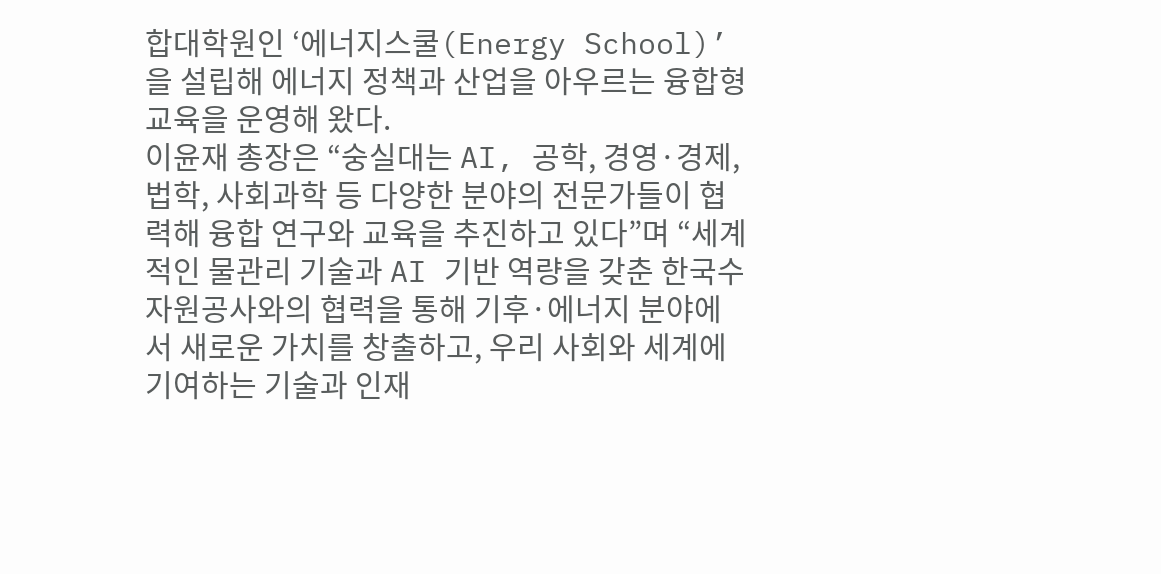합대학원인 ‘에너지스쿨(Energy School)’을 설립해 에너지 정책과 산업을 아우르는 융합형 교육을 운영해 왔다.
이윤재 총장은 “숭실대는 AI, 공학, 경영·경제, 법학, 사회과학 등 다양한 분야의 전문가들이 협력해 융합 연구와 교육을 추진하고 있다”며 “세계적인 물관리 기술과 AI 기반 역량을 갖춘 한국수자원공사와의 협력을 통해 기후·에너지 분야에서 새로운 가치를 창출하고, 우리 사회와 세계에 기여하는 기술과 인재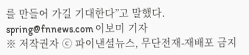를 만들어 가길 기대한다”고 말했다.
spring@fnnews.com 이보미 기자
※ 저작권자 ⓒ 파이낸셜뉴스, 무단전재-재배포 금지